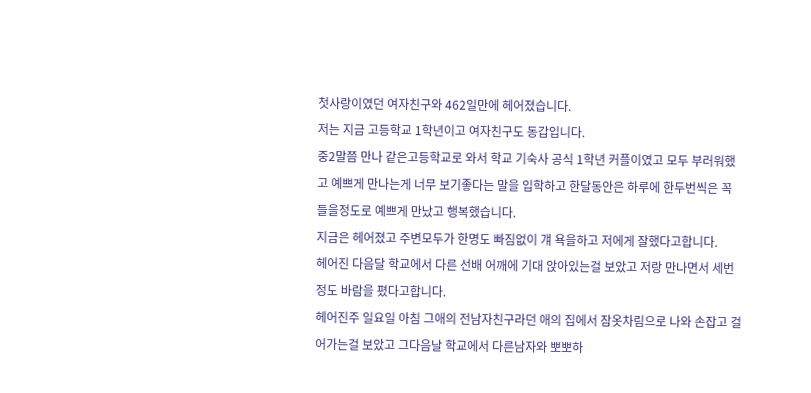첫사랑이였던 여자친구와 462일만에 헤어졌습니다.
저는 지금 고등학교 1학년이고 여자친구도 동갑입니다.
중2말쯤 만나 같은고등학교로 와서 학교 기숙사 공식 1학년 커플이였고 모두 부러워했고 예쁘게 만나는게 너무 보기좋다는 말을 입학하고 한달동안은 하루에 한두번씩은 꼭 들을정도로 예쁘게 만났고 행복했습니다.
지금은 헤어졌고 주변모두가 한명도 빠짐없이 걔 욕을하고 저에게 잘했다고합니다.
헤어진 다음달 학교에서 다른 선배 어깨에 기대 앉아있는걸 보았고 저랑 만나면서 세번정도 바람을 폈다고합니다.
헤어진주 일요일 아침 그애의 전남자친구라던 애의 집에서 잠옷차림으로 나와 손잡고 걸어가는걸 보았고 그다음날 학교에서 다른남자와 뽀뽀하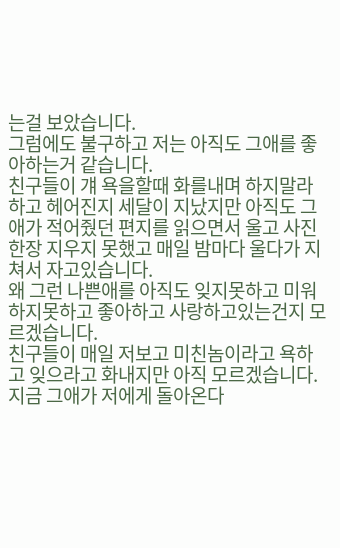는걸 보았습니다.
그럼에도 불구하고 저는 아직도 그애를 좋아하는거 같습니다.
친구들이 걔 욕을할때 화를내며 하지말라하고 헤어진지 세달이 지났지만 아직도 그애가 적어줬던 편지를 읽으면서 울고 사진한장 지우지 못했고 매일 밤마다 울다가 지쳐서 자고있습니다.
왜 그런 나쁜애를 아직도 잊지못하고 미워하지못하고 좋아하고 사랑하고있는건지 모르겠습니다.
친구들이 매일 저보고 미친놈이라고 욕하고 잊으라고 화내지만 아직 모르겠습니다.
지금 그애가 저에게 돌아온다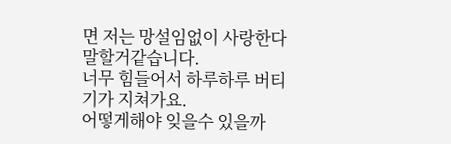면 저는 망설임없이 사랑한다 말할거같습니다.
너무 힘들어서 하루하루 버티기가 지쳐가요.
어떻게해야 잊을수 있을까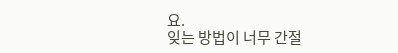요.
잊는 방법이 너무 간절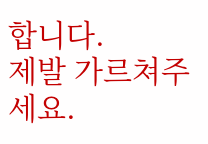합니다.
제발 가르쳐주세요.